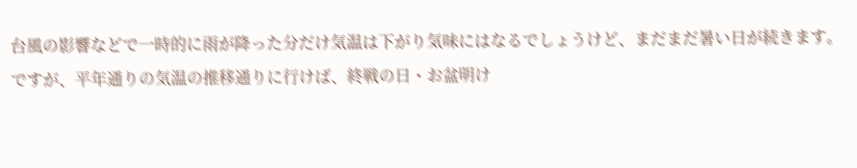台風の影響などで一時的に雨が降った分だけ気温は下がり気味にはなるでしょうけど、まだまだ暑い日が続きます。
ですが、平年通りの気温の推移通りに行けば、終戦の日・お盆明け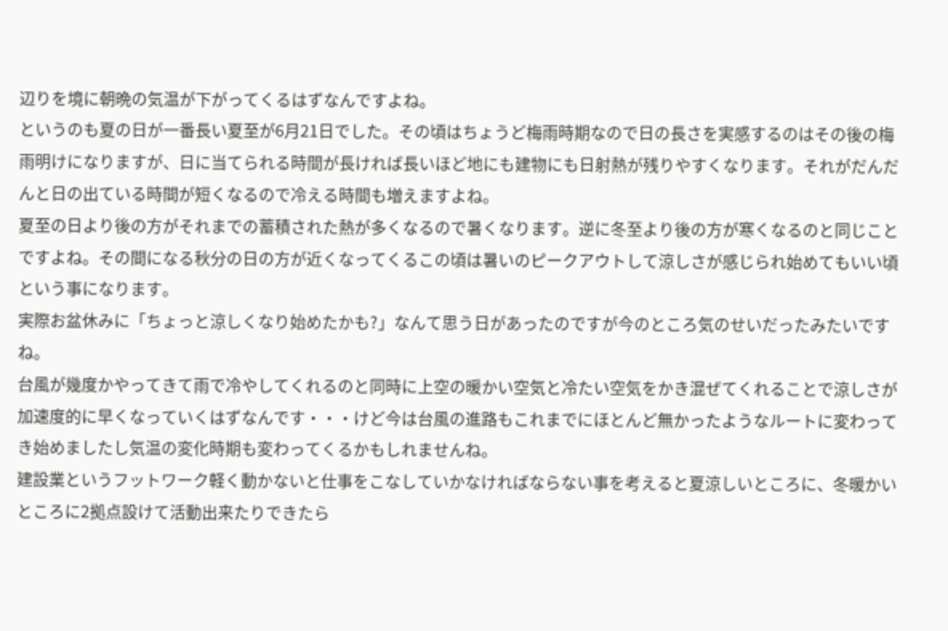辺りを境に朝晩の気温が下がってくるはずなんですよね。
というのも夏の日が一番長い夏至が6月21日でした。その頃はちょうど梅雨時期なので日の長さを実感するのはその後の梅雨明けになりますが、日に当てられる時間が長ければ長いほど地にも建物にも日射熱が残りやすくなります。それがだんだんと日の出ている時間が短くなるので冷える時間も増えますよね。
夏至の日より後の方がそれまでの蓄積された熱が多くなるので暑くなります。逆に冬至より後の方が寒くなるのと同じことですよね。その間になる秋分の日の方が近くなってくるこの頃は暑いのピークアウトして涼しさが感じられ始めてもいい頃という事になります。
実際お盆休みに「ちょっと涼しくなり始めたかも?」なんて思う日があったのですが今のところ気のせいだったみたいですね。
台風が幾度かやってきて雨で冷やしてくれるのと同時に上空の暖かい空気と冷たい空気をかき混ぜてくれることで涼しさが加速度的に早くなっていくはずなんです・・・けど今は台風の進路もこれまでにほとんど無かったようなルートに変わってき始めましたし気温の変化時期も変わってくるかもしれませんね。
建設業というフットワーク軽く動かないと仕事をこなしていかなければならない事を考えると夏涼しいところに、冬暖かいところに2拠点設けて活動出来たりできたら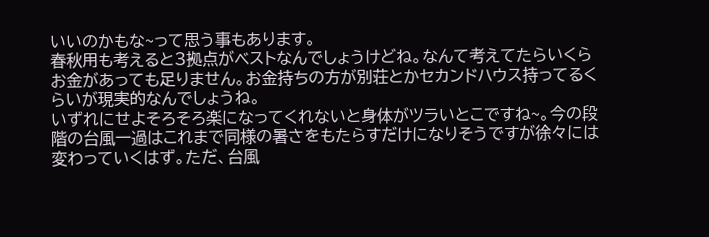いいのかもな~って思う事もあります。
春秋用も考えると3拠点がベストなんでしょうけどね。なんて考えてたらいくらお金があっても足りません。お金持ちの方が別荘とかセカンドハウス持ってるくらいが現実的なんでしょうね。
いずれにせよそろそろ楽になってくれないと身体がツラいとこですね~。今の段階の台風一過はこれまで同様の暑さをもたらすだけになりそうですが徐々には変わっていくはず。ただ、台風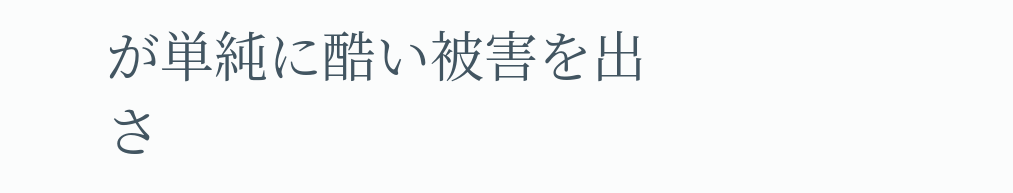が単純に酷い被害を出さ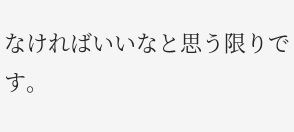なければいいなと思う限りです。